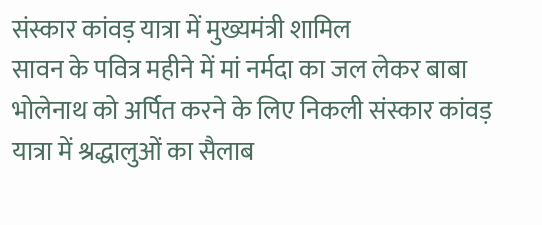संस्कार कांवड़ यात्रा में मुख्यमंत्री शामिल
सावन के पवित्र महीने में मां नर्मदा का जल लेकर बाबा भोलेनाथ को अर्पित करने के लिए निकली संस्कार कांवड़ यात्रा में श्रद्धालुओं का सैलाब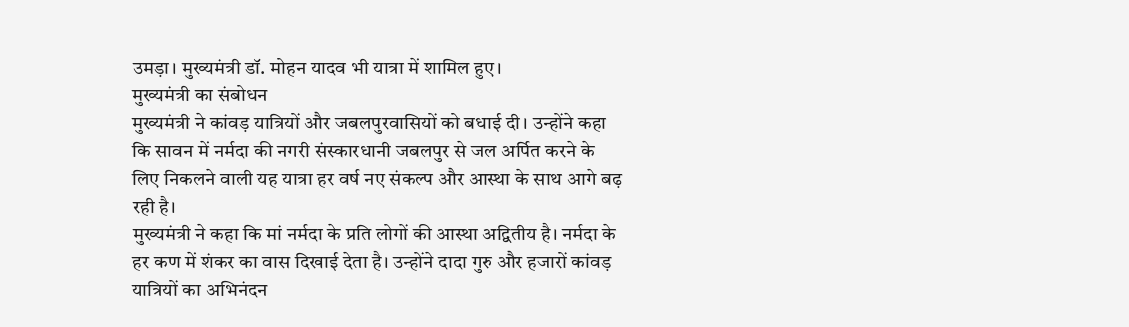उमड़ा। मुख्यमंत्री डॉ. मोहन यादव भी यात्रा में शामिल हुए।
मुख्यमंत्री का संबोधन
मुख्यमंत्री ने कांवड़ यात्रियों और जबलपुरवासियों को बधाई दी। उन्होंने कहा कि सावन में नर्मदा की नगरी संस्कारधानी जबलपुर से जल अर्पित करने के लिए निकलने वाली यह यात्रा हर वर्ष नए संकल्प और आस्था के साथ आगे बढ़ रही है।
मुख्यमंत्री ने कहा कि मां नर्मदा के प्रति लोगों की आस्था अद्वितीय है। नर्मदा के हर कण में शंकर का वास दिखाई देता है। उन्होंने दादा गुरु और हजारों कांवड़ यात्रियों का अभिनंदन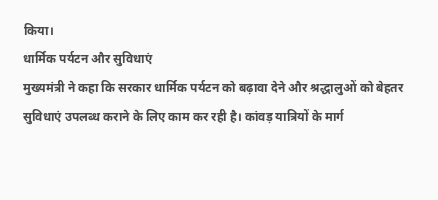किया।
धार्मिक पर्यटन और सुविधाएं
मुख्यमंत्री ने कहा कि सरकार धार्मिक पर्यटन को बढ़ावा देने और श्रद्धालुओं को बेहतर सुविधाएं उपलब्ध कराने के लिए काम कर रही है। कांवड़ यात्रियों के मार्ग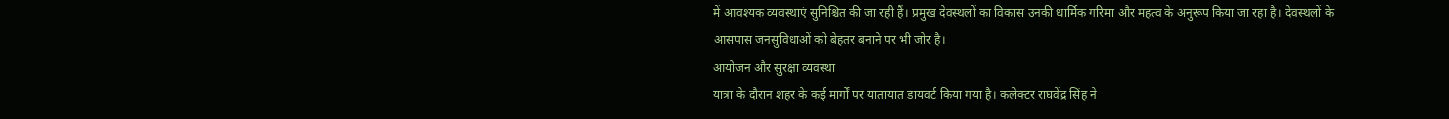में आवश्यक व्यवस्थाएं सुनिश्चित की जा रही हैं। प्रमुख देवस्थलों का विकास उनकी धार्मिक गरिमा और महत्व के अनुरूप किया जा रहा है। देवस्थलों के आसपास जनसुविधाओं को बेहतर बनाने पर भी जोर है।
आयोजन और सुरक्षा व्यवस्था
यात्रा के दौरान शहर के कई मार्गों पर यातायात डायवर्ट किया गया है। कलेक्टर राघवेंद्र सिंह ने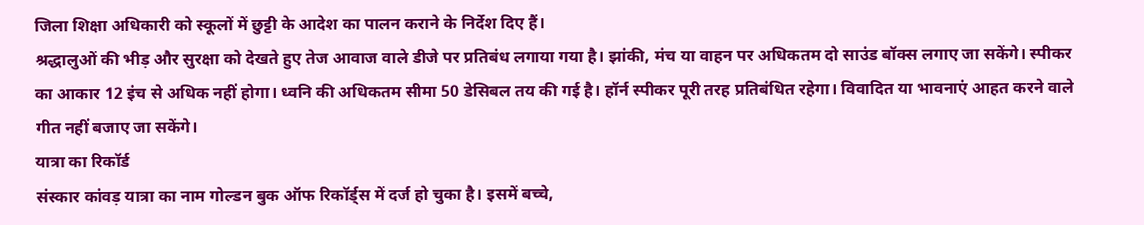जिला शिक्षा अधिकारी को स्कूलों में छुट्टी के आदेश का पालन कराने के निर्देश दिए हैं।
श्रद्धालुओं की भीड़ और सुरक्षा को देखते हुए तेज आवाज वाले डीजे पर प्रतिबंध लगाया गया है। झांकी, मंच या वाहन पर अधिकतम दो साउंड बॉक्स लगाए जा सकेंगे। स्पीकर का आकार 12 इंच से अधिक नहीं होगा। ध्वनि की अधिकतम सीमा 50 डेसिबल तय की गई है। हॉर्न स्पीकर पूरी तरह प्रतिबंधित रहेगा। विवादित या भावनाएं आहत करने वाले गीत नहीं बजाए जा सकेंगे।
यात्रा का रिकॉर्ड
संस्कार कांवड़ यात्रा का नाम गोल्डन बुक ऑफ रिकॉर्ड्स में दर्ज हो चुका है। इसमें बच्चे,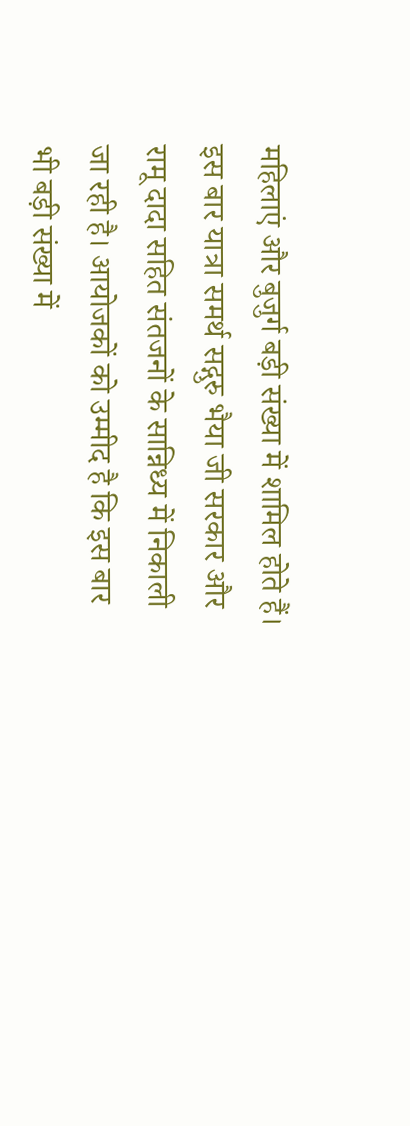महिलाएं और बुजुर्ग बड़ी संख्या में शामिल होते हैं। इस बार यात्रा समर्थ सद्गुरु भैया जी सरकार और रामू दादा सहित संतजनों के सान्निध्य में निकाली जा रही है। आयोजकों को उम्मीद है कि इस बार भी बड़ी संख्या में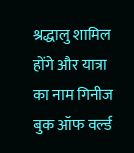श्रद्धालु शामिल होंगे और यात्रा का नाम गिनीज बुक ऑफ वर्ल्ड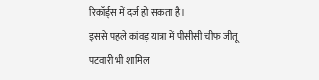रिकॉर्ड्स में दर्ज हो सकता है।
इससे पहले कांवड़ यात्रा में पीसीसी चीफ जीतू पटवारी भी शामिल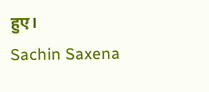हुए।
Sachin Saxena